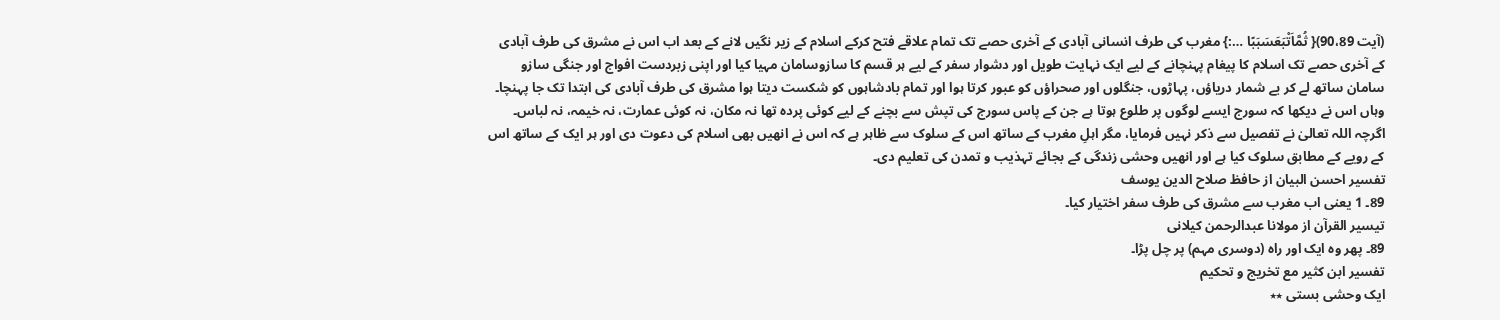(آیت 90،89){ ثُمَّاَتْبَعَسَبَبًا …:} مغرب کی طرف انسانی آبادی کے آخری حصے تک تمام علاقے فتح کرکے اسلام کے زیر نگیں لانے کے بعد اب اس نے مشرق کی طرف آبادی کے آخری حصے تک اسلام کا پیغام پہنچانے کے لیے ایک نہایت طویل اور دشوار سفر کے لیے ہر قسم کا سازوسامان مہیا کیا اور اپنی زبردست افواج اور جنگی سازو سامان ساتھ لے کر بے شمار دریاؤں، پہاڑوں، جنگلوں اور صحراؤں کو عبور کرتا ہوا اور تمام بادشاہوں کو شکست دیتا ہوا مشرق کی طرف آبادی کی ابتدا تک جا پہنچا۔ وہاں اس نے دیکھا کہ سورج ایسے لوگوں پر طلوع ہوتا ہے جن کے پاس سورج کی تپش سے بچنے کے لیے کوئی پردہ تھا نہ مکان، نہ کوئی عمارت، نہ خیمہ، نہ لباس۔ اگرچہ اللہ تعالیٰ نے تفصیل سے ذکر نہیں فرمایا، مگر اہلِ مغرب کے ساتھ اس کے سلوک سے ظاہر ہے کہ اس نے انھیں بھی اسلام کی دعوت دی اور ہر ایک کے ساتھ اس کے رویے کے مطابق سلوک کیا ہے اور انھیں وحشی زندگی کے بجائے تہذیب و تمدن کی تعلیم دی۔
تفسیر احسن البیان از حافظ صلاح الدین یوسف
89۔ 1 یعنی اب مغرب سے مشرق کی طرف سفر اختیار کیا۔
تيسير القرآن از مولانا عبدالرحمن کیلانی
89۔ پھر وہ ایک اور راہ (دوسری مہم) پر چل پڑا۔
تفسیر ابن کثیر مع تخریج و تحکیم
ایک وحشی بستی ٭٭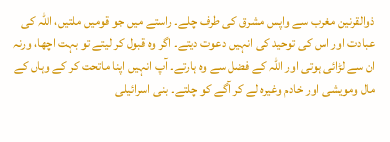ذوالقرنین مغرب سے واپس مشرق کی طرف چلے۔ راستے میں جو قومیں ملتیں، اللہ کی عبادت اور اس کی توحید کی انہیں دعوت دیتے۔ اگر وہ قبول کر لیتے تو بہت اچھا، ورنہ ان سے لڑائی ہوتی اور اللہ کے فضل سے وہ ہارتے۔ آپ انہیں اپنا ماتحت کر کے وہاں کے مال ومویشی اور خادم وغیرہ لے کر آگے کو چلتے۔ بنی اسرائیلی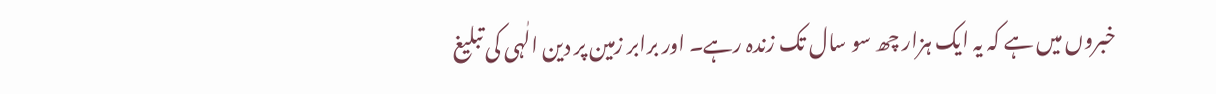خبروں میں ہے کہ یہ ایک ہزار چھ سو سال تک زندہ رہے۔ اور برابر زمین پر دین الٰہی کی تبلیغ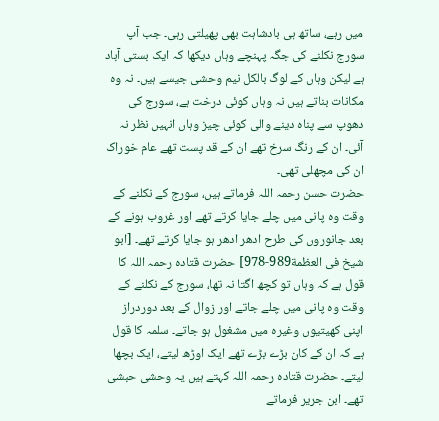میں رہے، ساتھ ہی بادشاہت بھی پھیلتی رہی۔ جب آپ سورج نکلنے کی جگہ پہنچے وہاں دیکھا کہ ایک بستی آباد ہے لیکن وہاں کے لوگ بالکل نیم وحشی جیسے ہیں۔ نہ وہ مکانات بناتے ہیں نہ وہاں کوئی درخت ہے، سورج کی دھوپ سے پناہ دینے والی کوئی چیز وہاں انہیں نظر نہ آئی۔ ان کے رنگ سرخ تھے ان کے قد پست تھے عام خوراک ان کی مچھلی تھی۔
حضرت حسن رحمہ اللہ فرماتے ہیں، سورج کے نکلنے کے وقت وہ پانی میں چلے جایا کرتے تھے اور غروب ہونے کے بعد جانوروں کی طرح ادھر ادھر ہو جایا کرتے تھے۔ [ابو شیخ فی العظمة989-978] حضرت قتادہ رحمہ اللہ کا قول ہے کہ وہاں تو کچھ اگتا نہ تھا، سورج کے نکلنے کے وقت وہ پانی میں چلے جاتے اور زوال کے بعد دوردراز اپنی کھیتیوں وغیرہ میں مشغول ہو جاتے۔ سلمہ کا قول ہے کہ ان کے کان بڑے بڑے تھے ایک اوڑھ لیتے، ایک بچھا لیتے۔ حضرت قتادہ رحمہ اللہ کہتے ہیں یہ وحشی حبشی تھے۔ ابن جریر فرماتے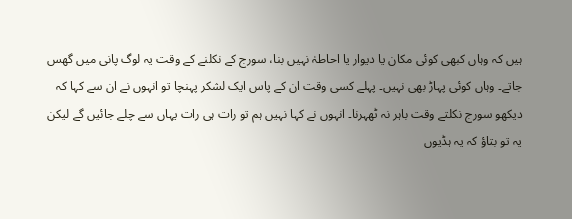ہیں کہ وہاں کبھی کوئی مکان یا دیوار یا احاطہٰ نہیں بنا، سورج کے نکلنے کے وقت یہ لوگ پانی میں گھس جاتے۔ وہاں کوئی پہاڑ بھی نہیں۔ پہلے کسی وقت ان کے پاس ایک لشکر پہنچا تو انہوں نے ان سے کہا کہ دیکھو سورج نکلتے وقت باہر نہ ٹھہرنا۔ انہوں نے کہا نہیں ہم تو رات ہی رات یہاں سے چلے جائیں گے لیکن یہ تو بتاؤ کہ یہ ہڈیوں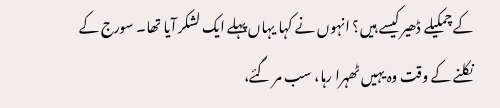کے چمکیلے ڈھیر کیسے ہیں؟ انہوں نے کہا یہاں پہلے ایک لشکر آیا تھا۔ سورج کے نکلنے کے وقت وہ یہیں ٹھہرا رہا، سب مر گئے،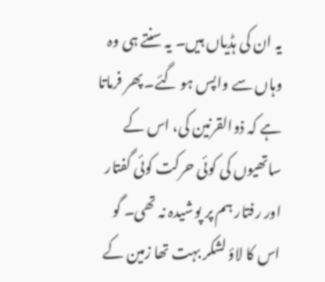یہ ان کی ہڈیاں ہیں۔ یہ سنتے ہی وہ وہاں سے واپس ہو گئے۔ پھر فرماتا ہے کہ ذوالقرنین کی، اس کے ساتھیوں کی کوئی حرکت کوئی گفتار اور رفتار ہم پر پوشیدہ نہ تھی۔ گو اس کا لاؤ لشکر بہت تھا زمین کے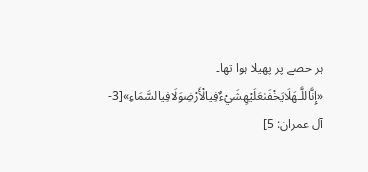ہر حصے پر پھیلا ہوا تھا۔ «إِنَّاللَّـهَلَايَخْفَىٰعَلَيْهِشَيْءٌفِيالْأَرْضِوَلَافِيالسَّمَاءِ»[3-آل عمران: 5]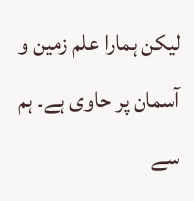لیکن ہمارا علم زمین و آسمان پر حاوی ہے۔ ہم سے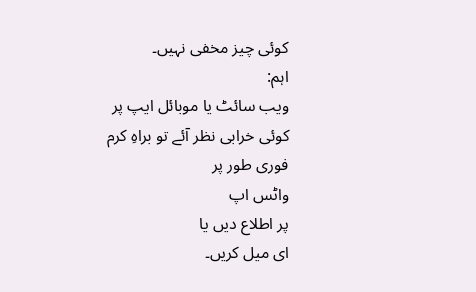کوئی چیز مخفی نہیں۔
اہم:
ویب سائٹ یا موبائل ایپ پر کوئی خرابی نظر آئے تو براہِ کرم فوری طور پر
واٹس اپ
پر اطلاع دیں یا
ای میل کریں۔